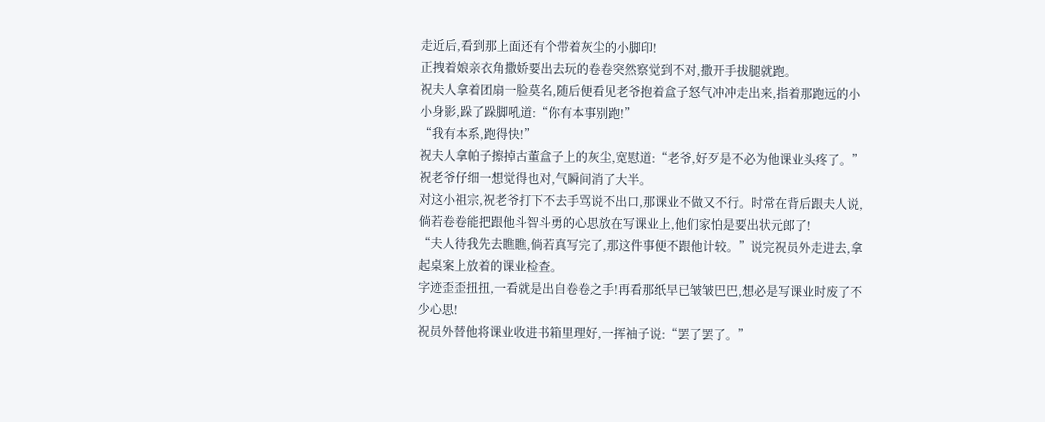走近后,看到那上面还有个带着灰尘的小脚印!
正拽着娘亲衣角撒娇要出去玩的卷卷突然察觉到不对,撒开手拔腿就跑。
祝夫人拿着团扇一脸莫名,随后便看见老爷抱着盒子怒气冲冲走出来,指着那跑远的小小身影,跺了跺脚吼道:“你有本事别跑!”
“我有本系,跑得快!”
祝夫人拿帕子擦掉古董盒子上的灰尘,宽慰道:“老爷,好歹是不必为他课业头疼了。”
祝老爷仔细一想觉得也对,气瞬间消了大半。
对这小祖宗,祝老爷打下不去手骂说不出口,那课业不做又不行。时常在背后跟夫人说,倘若卷卷能把跟他斗智斗勇的心思放在写课业上,他们家怕是要出状元郎了!
“夫人待我先去瞧瞧,倘若真写完了,那这件事便不跟他计较。”说完祝员外走进去,拿起桌案上放着的课业检查。
字迹歪歪扭扭,一看就是出自卷卷之手!再看那纸早已皱皱巴巴,想必是写课业时废了不少心思!
祝员外替他将课业收进书箱里理好,一挥袖子说:“罢了罢了。”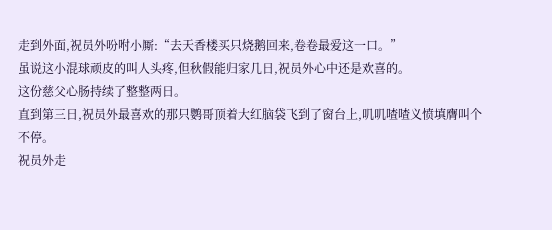走到外面,祝员外吩咐小厮:“去天香楼买只烧鹅回来,卷卷最爱这一口。”
虽说这小混球顽皮的叫人头疼,但秋假能归家几日,祝员外心中还是欢喜的。
这份慈父心肠持续了整整两日。
直到第三日,祝员外最喜欢的那只鹦哥顶着大红脑袋飞到了窗台上,叽叽喳喳义愤填膺叫个不停。
祝员外走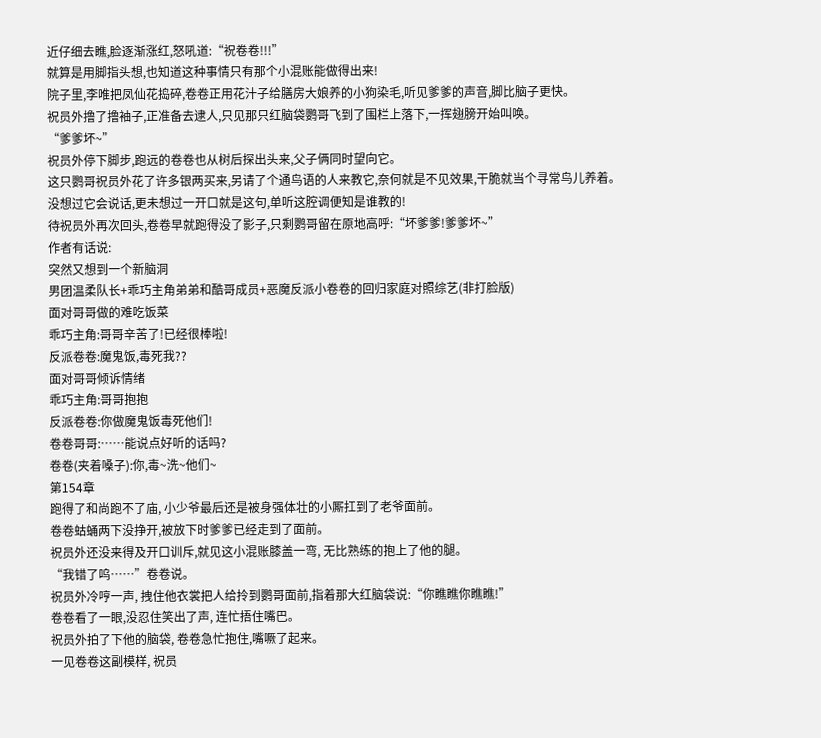近仔细去瞧,脸逐渐涨红,怒吼道:“祝卷卷!!!”
就算是用脚指头想,也知道这种事情只有那个小混账能做得出来!
院子里,李唯把凤仙花捣碎,卷卷正用花汁子给膳房大娘养的小狗染毛,听见爹爹的声音,脚比脑子更快。
祝员外撸了撸袖子,正准备去逮人,只见那只红脑袋鹦哥飞到了围栏上落下,一挥翅膀开始叫唤。
“爹爹坏~”
祝员外停下脚步,跑远的卷卷也从树后探出头来,父子俩同时望向它。
这只鹦哥祝员外花了许多银两买来,另请了个通鸟语的人来教它,奈何就是不见效果,干脆就当个寻常鸟儿养着。
没想过它会说话,更未想过一开口就是这句,单听这腔调便知是谁教的!
待祝员外再次回头,卷卷早就跑得没了影子,只剩鹦哥留在原地高呼:“坏爹爹!爹爹坏~”
作者有话说:
突然又想到一个新脑洞
男团温柔队长+乖巧主角弟弟和酷哥成员+恶魔反派小卷卷的回归家庭对照综艺(非打脸版)
面对哥哥做的难吃饭菜
乖巧主角:哥哥辛苦了!已经很棒啦!
反派卷卷:魔鬼饭,毒死我??
面对哥哥倾诉情绪
乖巧主角:哥哥抱抱
反派卷卷:你做魔鬼饭毒死他们!
卷卷哥哥:……能说点好听的话吗?
卷卷(夹着嗓子):你,毒~洗~他们~
第154章
跑得了和尚跑不了庙, 小少爷最后还是被身强体壮的小厮扛到了老爷面前。
卷卷蛄蛹两下没挣开,被放下时爹爹已经走到了面前。
祝员外还没来得及开口训斥,就见这小混账膝盖一弯, 无比熟练的抱上了他的腿。
“我错了呜……”卷卷说。
祝员外冷哼一声, 拽住他衣裳把人给拎到鹦哥面前,指着那大红脑袋说:“你瞧瞧你瞧瞧!”
卷卷看了一眼,没忍住笑出了声, 连忙捂住嘴巴。
祝员外拍了下他的脑袋, 卷卷急忙抱住,嘴噘了起来。
一见卷卷这副模样, 祝员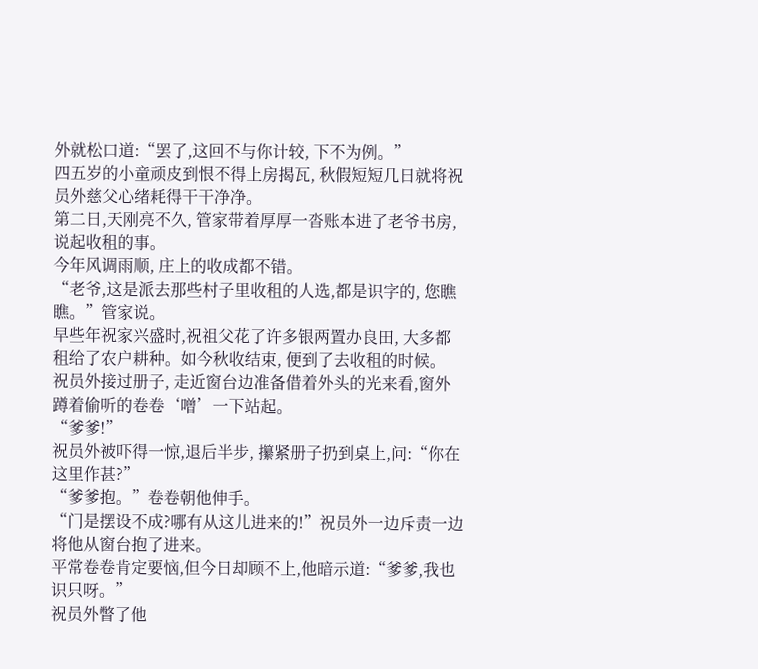外就松口道:“罢了,这回不与你计较, 下不为例。”
四五岁的小童顽皮到恨不得上房揭瓦, 秋假短短几日就将祝员外慈父心绪耗得干干净净。
第二日,天刚亮不久, 管家带着厚厚一沓账本进了老爷书房, 说起收租的事。
今年风调雨顺, 庄上的收成都不错。
“老爷,这是派去那些村子里收租的人选,都是识字的, 您瞧瞧。”管家说。
早些年祝家兴盛时,祝祖父花了许多银两置办良田, 大多都租给了农户耕种。如今秋收结束, 便到了去收租的时候。
祝员外接过册子, 走近窗台边准备借着外头的光来看,窗外蹲着偷听的卷卷‘噌’一下站起。
“爹爹!”
祝员外被吓得一惊,退后半步, 攥紧册子扔到桌上,问:“你在这里作甚?”
“爹爹抱。”卷卷朝他伸手。
“门是摆设不成?哪有从这儿进来的!”祝员外一边斥责一边将他从窗台抱了进来。
平常卷卷肯定要恼,但今日却顾不上,他暗示道:“爹爹,我也识只呀。”
祝员外瞥了他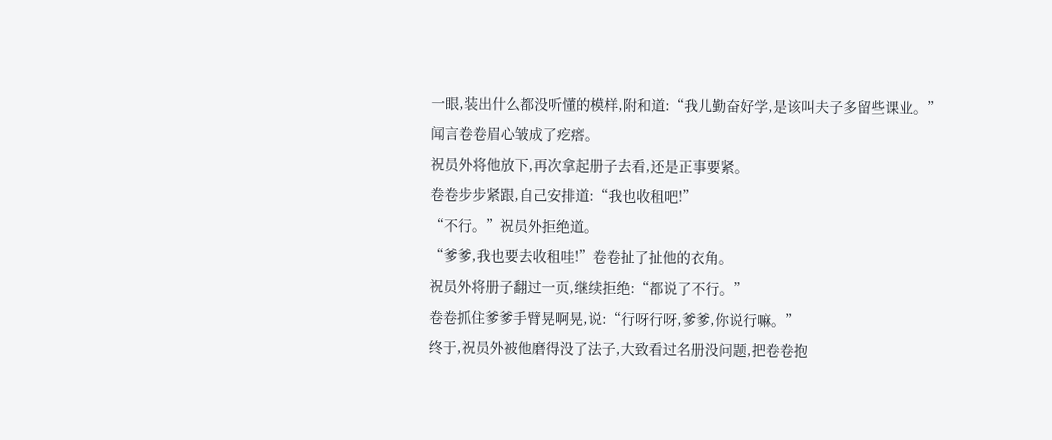一眼,装出什么都没听懂的模样,附和道:“我儿勤奋好学,是该叫夫子多留些课业。”
闻言卷卷眉心皱成了疙瘩。
祝员外将他放下,再次拿起册子去看,还是正事要紧。
卷卷步步紧跟,自己安排道:“我也收租吧!”
“不行。”祝员外拒绝道。
“爹爹,我也要去收租哇!”卷卷扯了扯他的衣角。
祝员外将册子翻过一页,继续拒绝:“都说了不行。”
卷卷抓住爹爹手臂晃啊晃,说:“行呀行呀,爹爹,你说行嘛。”
终于,祝员外被他磨得没了法子,大致看过名册没问题,把卷卷抱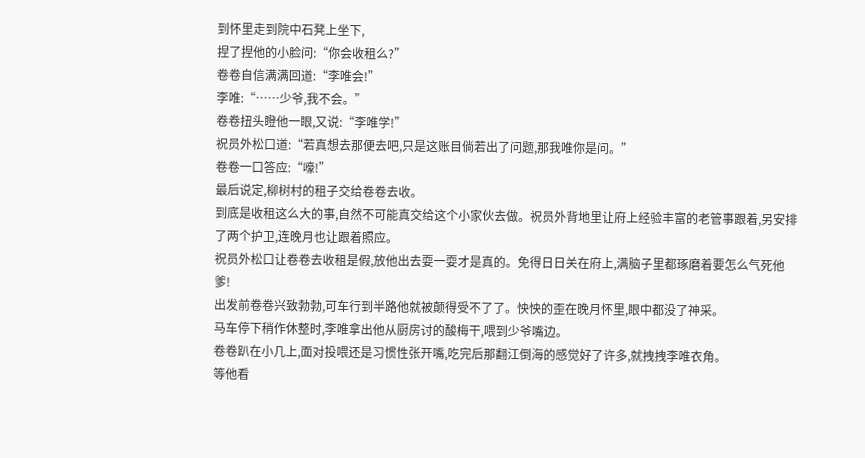到怀里走到院中石凳上坐下,
捏了捏他的小脸问:“你会收租么?”
卷卷自信满满回道:“李唯会!”
李唯:“……少爷,我不会。”
卷卷扭头瞪他一眼,又说:“李唯学!”
祝员外松口道:“若真想去那便去吧,只是这账目倘若出了问题,那我唯你是问。”
卷卷一口答应:“嚎!”
最后说定,柳树村的租子交给卷卷去收。
到底是收租这么大的事,自然不可能真交给这个小家伙去做。祝员外背地里让府上经验丰富的老管事跟着,另安排了两个护卫,连晚月也让跟着照应。
祝员外松口让卷卷去收租是假,放他出去耍一耍才是真的。免得日日关在府上,满脑子里都琢磨着要怎么气死他爹!
出发前卷卷兴致勃勃,可车行到半路他就被颠得受不了了。怏怏的歪在晚月怀里,眼中都没了神采。
马车停下稍作休整时,李唯拿出他从厨房讨的酸梅干,喂到少爷嘴边。
卷卷趴在小几上,面对投喂还是习惯性张开嘴,吃完后那翻江倒海的感觉好了许多,就拽拽李唯衣角。
等他看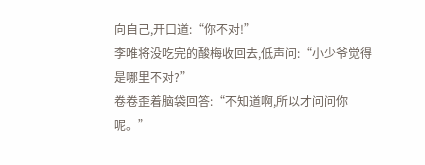向自己,开口道:“你不对!”
李唯将没吃完的酸梅收回去,低声问:“小少爷觉得是哪里不对?”
卷卷歪着脑袋回答:“不知道啊,所以才问问你呢。”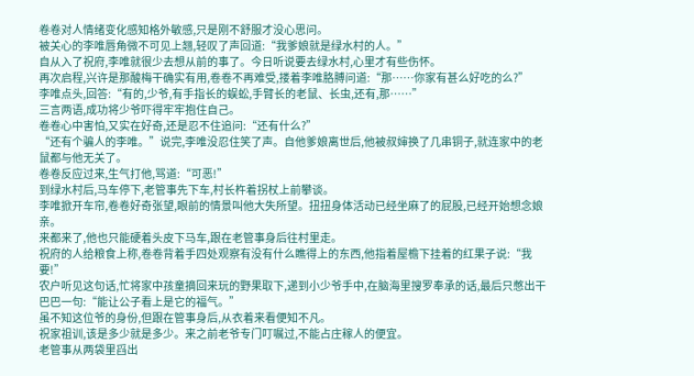卷卷对人情绪变化感知格外敏感,只是刚不舒服才没心思问。
被关心的李唯唇角微不可见上翘,轻叹了声回道:“我爹娘就是绿水村的人。”
自从入了祝府,李唯就很少去想从前的事了。今日听说要去绿水村,心里才有些伤怀。
再次启程,兴许是那酸梅干确实有用,卷卷不再难受,搂着李唯胳膊问道:“那……你家有甚么好吃的么?”
李唯点头,回答:“有的,少爷,有手指长的蜈蚣,手臂长的老鼠、长虫,还有,那……”
三言两语,成功将少爷吓得牢牢抱住自己。
卷卷心中害怕,又实在好奇,还是忍不住追问:“还有什么?”
“还有个骗人的李唯。”说完,李唯没忍住笑了声。自他爹娘离世后,他被叔婶换了几串铜子,就连家中的老鼠都与他无关了。
卷卷反应过来,生气打他,骂道:“可恶!”
到绿水村后,马车停下,老管事先下车,村长杵着拐杖上前攀谈。
李唯掀开车帘,卷卷好奇张望,眼前的情景叫他大失所望。扭扭身体活动已经坐麻了的屁股,已经开始想念娘亲。
来都来了,他也只能硬着头皮下马车,跟在老管事身后往村里走。
祝府的人给粮食上称,卷卷背着手四处观察有没有什么瞧得上的东西,他指着屋檐下挂着的红果子说:“我要!”
农户听见这句话,忙将家中孩童摘回来玩的野果取下,递到小少爷手中,在脑海里搜罗奉承的话,最后只憋出干巴巴一句:“能让公子看上是它的福气。”
虽不知这位爷的身份,但跟在管事身后,从衣着来看便知不凡。
祝家祖训,该是多少就是多少。来之前老爷专门叮嘱过,不能占庄稼人的便宜。
老管事从两袋里舀出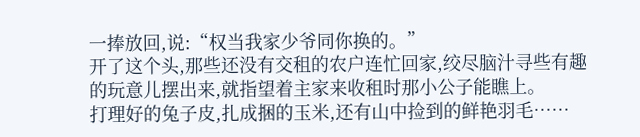一捧放回,说:“权当我家少爷同你换的。”
开了这个头,那些还没有交租的农户连忙回家,绞尽脑汁寻些有趣的玩意儿摆出来,就指望着主家来收租时那小公子能瞧上。
打理好的兔子皮,扎成捆的玉米,还有山中捡到的鲜艳羽毛……